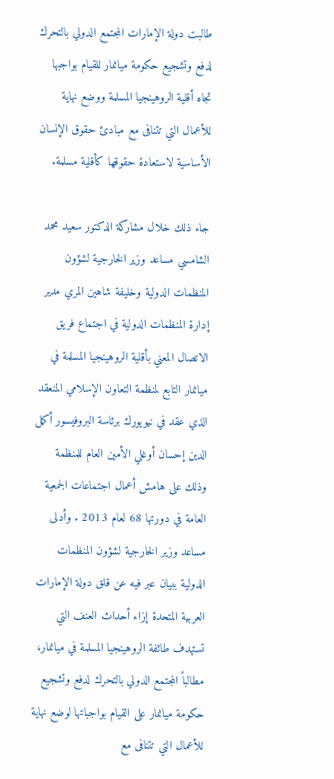طالبت دولة الإمارات المجتمع الدولي بالتحرك لدفع وتشجيع حكومة ميانمار للقيام بواجبها تجاه أقلية الروهينجيا المسلمة ووضع نهاية للأعمال التي تتنافى مع مبادئ حقوق الإنسان الأساسية لاستعادة حقوقها كأقلية مسلمة.

جاء ذلك خلال مشاركة الدكتور سعيد محمد الشامسي مساعد وزير الخارجية لشؤون المنظمات الدولية وخليفة شاهين المري مدير إدارة المنظمات الدولية في اجتماع فريق الاتصال المعني بأقلية الروهينجيا المسلمة في ميانمار التابع لمنظمة التعاون الإسلامي المنعقد الذي عقد في نيويورك برئاسة البروفيسور أكمل الدين إحسان أوغلي الأمين العام للمنظمة وذلك على هامش أعمال اجتماعات الجمعية العامة في دورتها 68 لعام 2013 . وأدلى مساعد وزير الخارجية لشؤون المنظمات الدولية ببيان عبر فيه عن قلق دولة الإمارات العربية المتحدة إزاء أحداث العنف التي تستهدف طائفة الروهينجيا المسلمة في ميانمار، مطالباً المجتمع الدولي بالتحرك لدفع وتشجيع حكومة ميانمار على القيام بواجباتها لوضع نهاية للأعمال التي تتنافى مع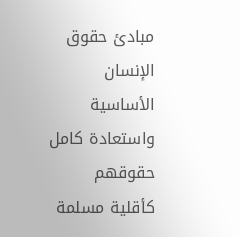مبادئ حقوق الإنسان الأساسية واستعادة كامل حقوقهم كأقلية مسلمة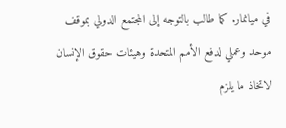في ميانمار. كما طالب بالتوجه إلى المجتمع الدولي بموقف موحد وعملي لدفع الأمم المتحدة وهيئات حقوق الإنسان لاتخاذ ما يلزم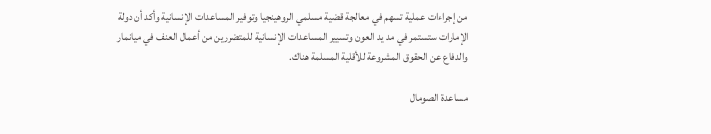من إجراءات عملية تسهم في معالجة قضية مسلمي الروهينجيا وتوفير المساعدات الإنسانية وأكد أن دولة الإمارات ستستمر في مد يد العون وتسيير المساعدات الإنسانية للمتضررين من أعمال العنف في ميانمار والدفاع عن الحقوق المشروعة للأقلية المسلمة هناك.

مساعدة الصومال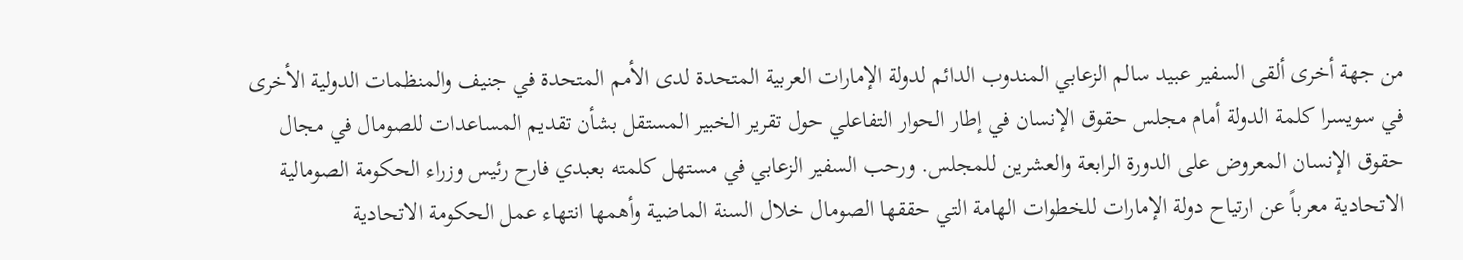من جهة أخرى ألقى السفير عبيد سالم الزعابي المندوب الدائم لدولة الإمارات العربية المتحدة لدى الأمم المتحدة في جنيف والمنظمات الدولية الأخرى في سويسرا كلمة الدولة أمام مجلس حقوق الإنسان في إطار الحوار التفاعلي حول تقرير الخبير المستقل بشأن تقديم المساعدات للصومال في مجال حقوق الإنسان المعروض على الدورة الرابعة والعشرين للمجلس. ورحب السفير الزعابي في مستهل كلمته بعبدي فارح رئيس وزراء الحكومة الصومالية الاتحادية معرباً عن ارتياح دولة الإمارات للخطوات الهامة التي حققها الصومال خلال السنة الماضية وأهمها انتهاء عمل الحكومة الاتحادية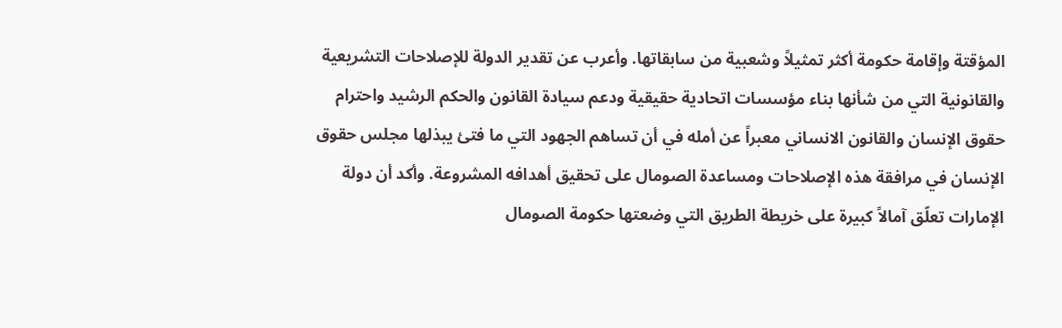المؤقتة وإقامة حكومة أكثر تمثيلاً وشعبية من سابقاتها. وأعرب عن تقدير الدولة للإصلاحات التشريعية والقانونية التي من شأنها بناء مؤسسات اتحادية حقيقية ودعم سيادة القانون والحكم الرشيد واحترام حقوق الإنسان والقانون الانساني معبراً عن أمله في أن تساهم الجهود التي ما فتئ يبذلها مجلس حقوق الإنسان في مرافقة هذه الإصلاحات ومساعدة الصومال على تحقيق أهدافه المشروعة. وأكد أن دولة الإمارات تعلّق آمالاً كبيرة على خريطة الطريق التي وضعتها حكومة الصومال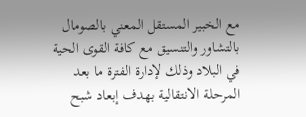مع الخبير المستقل المعني بالصومال بالتشاور والتنسيق مع كافة القوى الحية في البلاد وذلك لإدارة الفترة ما بعد المرحلة الانتقالية بهدف إبعاد شبح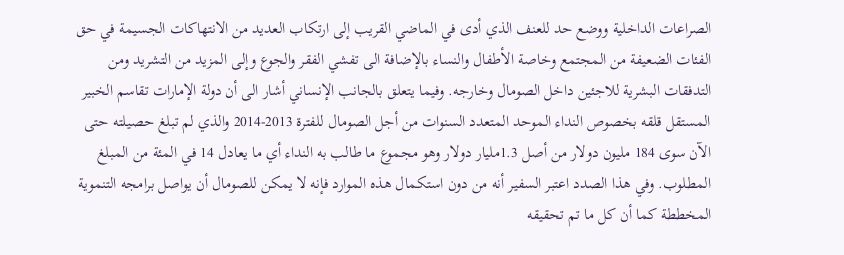الصراعات الداخلية ووضع حد للعنف الذي أدى في الماضي القريب إلى ارتكاب العديد من الانتهاكات الجسيمة في حق الفئات الضعيفة من المجتمع وخاصة الأطفال والنساء بالإضافة الى تفشي الفقر والجوع وإلى المزيد من التشريد ومن التدفقات البشرية للاجئين داخل الصومال وخارجه. وفيما يتعلق بالجانب الإنساني أشار الى أن دولة الإمارات تقاسم الخبير المستقل قلقه بخصوص النداء الموحد المتعدد السنوات من أجل الصومال للفترة 2013-2014 والذي لم تبلغ حصيلته حتى الآن سوى 184 مليون دولار من أصل 1.3مليار دولار وهو مجموع ما طالب به النداء أي ما يعادل 14 في المئة من المبلغ المطلوب. وفي هذا الصدد اعتبر السفير أنه من دون استكمال هذه الموارد فإنه لا يمكن للصومال أن يواصل برامجه التنموية المخططة كما أن كل ما تم تحقيقه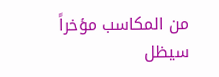من المكاسب مؤخراً سيظل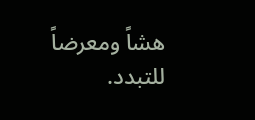هشاً ومعرضاً للتبدد.